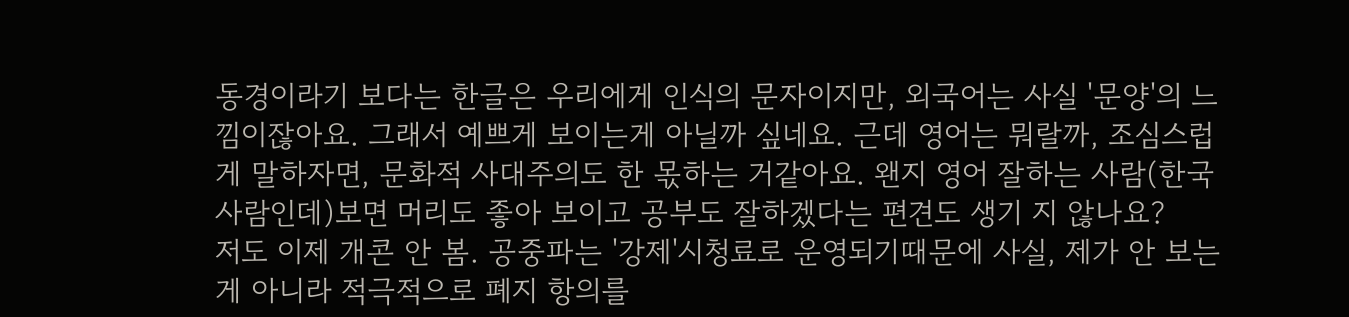동경이라기 보다는 한글은 우리에게 인식의 문자이지만, 외국어는 사실 '문양'의 느낌이잖아요. 그래서 예쁘게 보이는게 아닐까 싶네요. 근데 영어는 뭐랄까, 조심스럽게 말하자면, 문화적 사대주의도 한 몫하는 거같아요. 왠지 영어 잘하는 사람(한국사람인데)보면 머리도 좋아 보이고 공부도 잘하겠다는 편견도 생기 지 않나요?
저도 이제 개콘 안 봄. 공중파는 '강제'시청료로 운영되기때문에 사실, 제가 안 보는게 아니라 적극적으로 폐지 항의를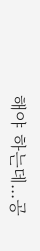해야 하는데...공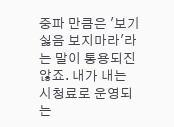중파 만큼은 '보기싫음 보지마라'라는 말이 통용되진 않죠. 내가 내는 시청료로 운영되는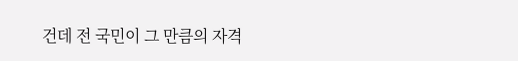건데 전 국민이 그 만큼의 자격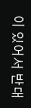이 있어서 반대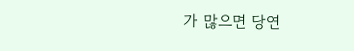가 많으면 당연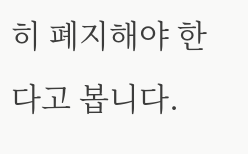히 폐지해야 한다고 봅니다.